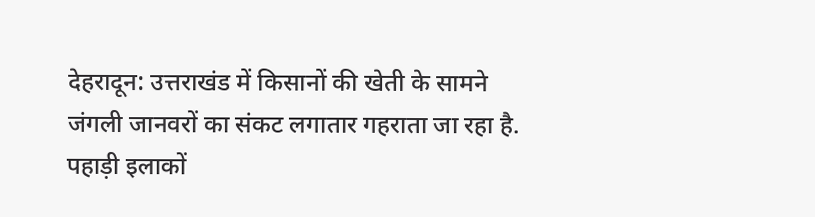देहरादून: उत्तराखंड में किसानों की खेती के सामने जंगली जानवरों का संकट लगातार गहराता जा रहा है. पहाड़ी इलाकों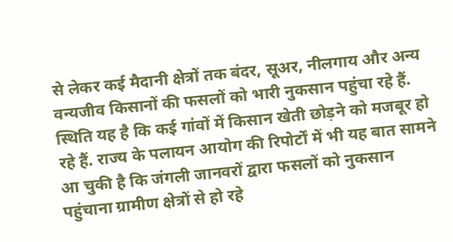से लेकर कई मैदानी क्षेत्रों तक बंदर, सूअर, नीलगाय और अन्य वन्यजीव किसानों की फसलों को भारी नुकसान पहुंचा रहे हैं. स्थिति यह है कि कई गांवों में किसान खेती छोड़ने को मजबूर हो रहे हैं. राज्य के पलायन आयोग की रिपोर्टों में भी यह बात सामने आ चुकी है कि जंगली जानवरों द्वारा फसलों को नुकसान पहुंचाना ग्रामीण क्षेत्रों से हो रहे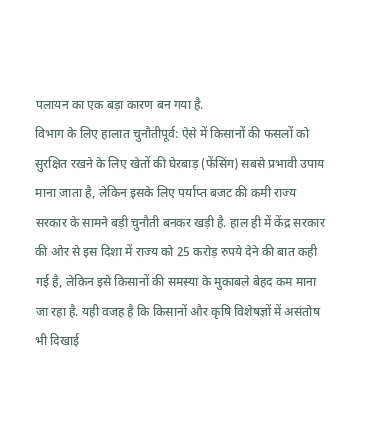पलायन का एक बड़ा कारण बन गया है.
विभाग के लिए हालात चुनौतीपूर्व: ऐसे में किसानों की फसलों को सुरक्षित रखने के लिए खेतों की घेरबाड़ (फेंसिंग) सबसे प्रभावी उपाय माना जाता है, लेकिन इसके लिए पर्याप्त बजट की कमी राज्य सरकार के सामने बड़ी चुनौती बनकर खड़ी है. हाल ही में केंद्र सरकार की ओर से इस दिशा में राज्य को 25 करोड़ रुपये देने की बात कही गई है, लेकिन इसे किसानों की समस्या के मुकाबले बेहद कम माना जा रहा है. यही वजह है कि किसानों और कृषि विशेषज्ञों में असंतोष भी दिखाई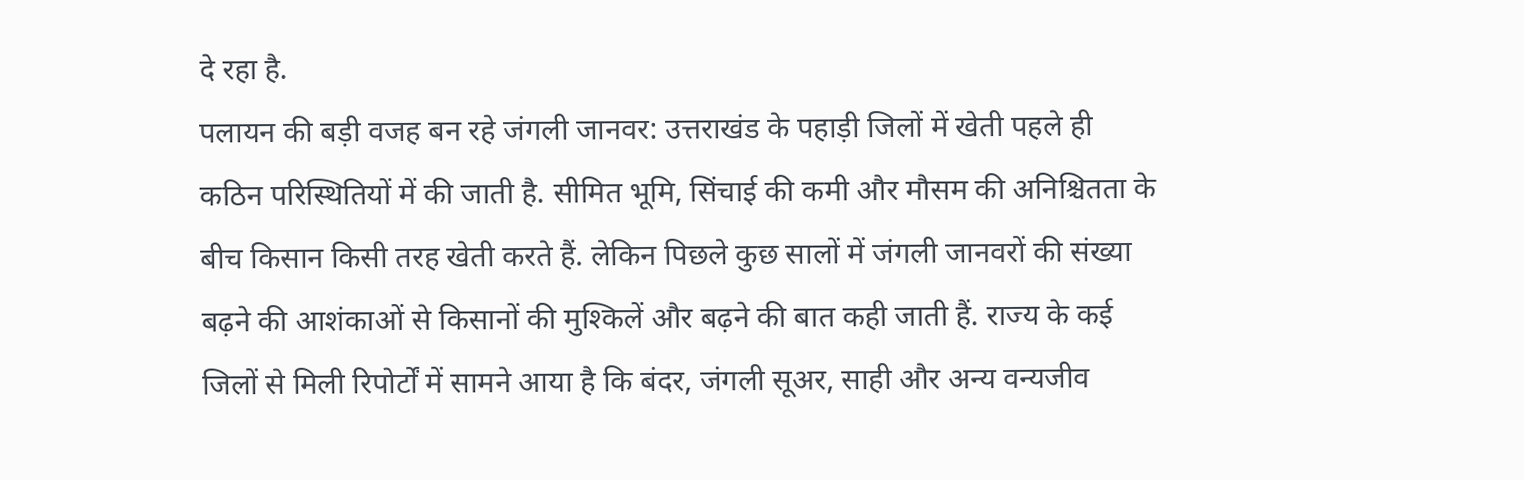दे रहा है.
पलायन की बड़ी वजह बन रहे जंगली जानवर: उत्तराखंड के पहाड़ी जिलों में खेती पहले ही कठिन परिस्थितियों में की जाती है. सीमित भूमि, सिंचाई की कमी और मौसम की अनिश्चितता के बीच किसान किसी तरह खेती करते हैं. लेकिन पिछले कुछ सालों में जंगली जानवरों की संख्या बढ़ने की आशंकाओं से किसानों की मुश्किलें और बढ़ने की बात कही जाती हैं. राज्य के कई जिलों से मिली रिपोर्टों में सामने आया है कि बंदर, जंगली सूअर, साही और अन्य वन्यजीव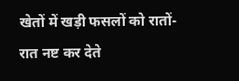खेतों में खड़ी फसलों को रातों-रात नष्ट कर देते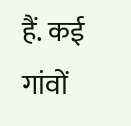हैं. कई गांवों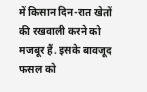में किसान दिन-रात खेतों की रखवाली करने को मजबूर हैं. इसके बावजूद फसल को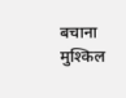बचाना मुश्किल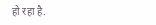हो रहा है.